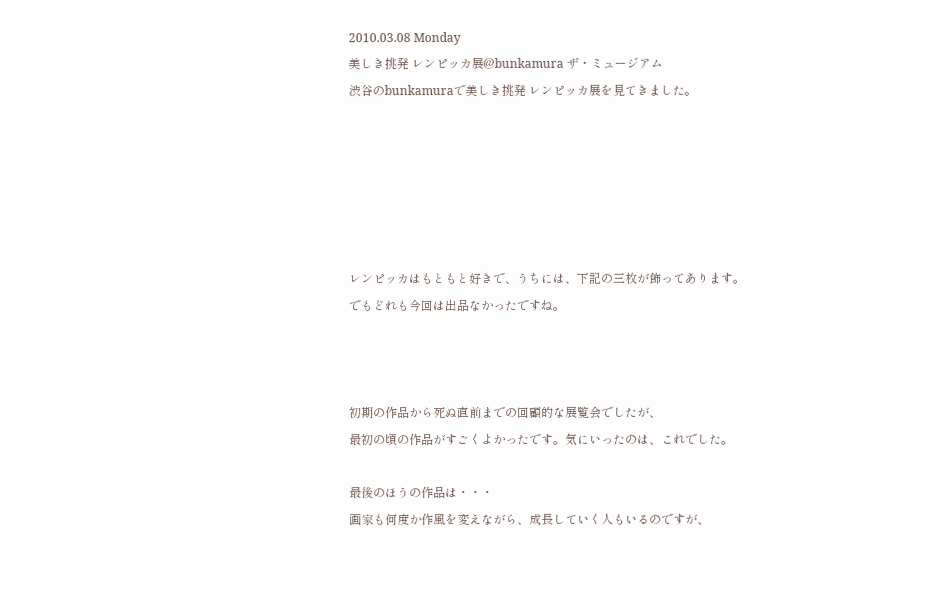2010.03.08 Monday
美しき挑発 レンピッカ展@bunkamura ザ・ミュージアム
渋谷のbunkamuraで美しき挑発 レンピッカ展を見てきました。






レンピッカはもともと好きで、うちには、下記の三枚が飾ってあります。
でもどれも今回は出品なかったですね。



初期の作品から死ぬ直前までの回顧的な展覧会でしたが、
最初の頃の作品がすごくよかったです。気にいったのは、これでした。

最後のほうの作品は・・・
画家も何度か作風を変えながら、成長していく人もいるのですが、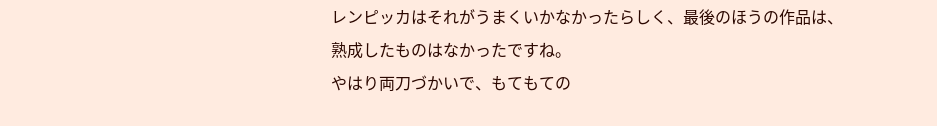レンピッカはそれがうまくいかなかったらしく、最後のほうの作品は、
熟成したものはなかったですね。
やはり両刀づかいで、もてもての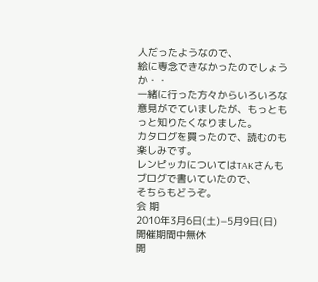人だったようなので、
絵に専念できなかったのでしょうか・・
一緒に行った方々からいろいろな意見がでていましたが、もっともっと知りたくなりました。
カタログを買ったので、読むのも楽しみです。
レンピッカについてはTAKさんもブログで書いていたので、
そちらもどうぞ。
会 期
2010年3月6日(土)−5月9日(日) 開催期間中無休
開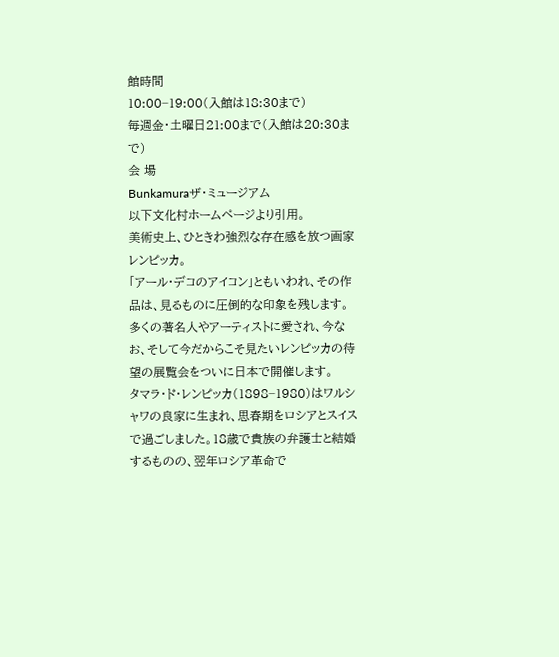館時間
10:00−19:00(入館は18:30まで)
毎週金・土曜日21:00まで(入館は20:30まで)
会 場
Bunkamuraザ・ミュージアム
以下文化村ホームページより引用。
美術史上、ひときわ強烈な存在感を放つ画家レンピッカ。
「アール・デコのアイコン」ともいわれ、その作品は、見るものに圧倒的な印象を残します。多くの著名人やアーティストに愛され、今なお、そして今だからこそ見たいレンピッカの待望の展覧会をついに日本で開催します。
タマラ・ド・レンピッカ(1898−1980)はワルシャワの良家に生まれ、思春期をロシアとスイスで過ごしました。18歳で貴族の弁護士と結婚するものの、翌年ロシア革命で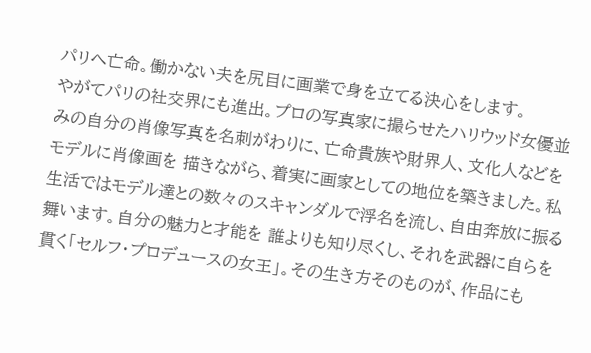パリへ亡命。働かない夫を尻目に画業で身を立てる決心をします。
やがてパリの社交界にも進出。プロの写真家に撮らせたハリウッド女優並みの自分の肖像写真を名刺がわりに、亡命貴族や財界人、文化人などをモデルに肖像画を 描きながら、着実に画家としての地位を築きました。私生活ではモデル達との数々のスキャンダルで浮名を流し、自由奔放に振る舞います。自分の魅力と才能を 誰よりも知り尽くし、それを武器に自らを貫く「セルフ・プロデュースの女王」。その生き方そのものが、作品にも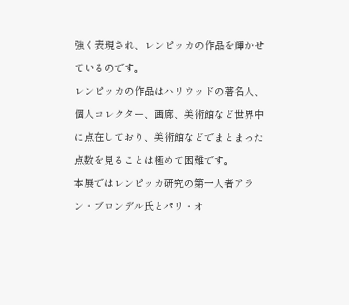強く表現され、レンピッカの作品を輝かせているのです。
レンピッカの作品はハリウッドの著名人、個人コレクター、画廊、美術館など世界中に点在しており、美術館などでまとまった点数を見ることは極めて困難です。
本展ではレンピッカ研究の第一人者アラン・ブロンデル氏とパリ・オ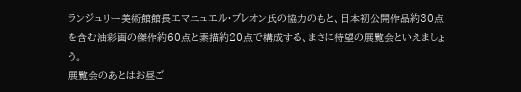ランジュリー美術館館長エマニュエル・ブレオン氏の協力のもと、日本初公開作品約30点を含む油彩画の傑作約60点と素描約20点で構成する、まさに待望の展覧会といえましょう。
展覧会のあとはお昼ご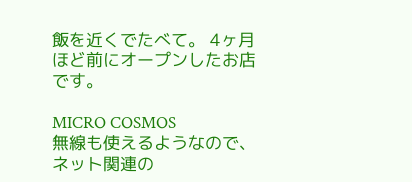飯を近くでたべて。 4ヶ月ほど前にオープンしたお店です。

MICRO COSMOS
無線も使えるようなので、ネット関連の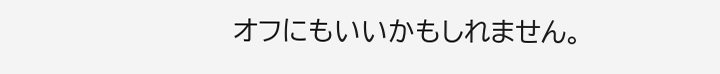オフにもいいかもしれません。